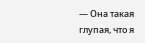— Она такая глупая, что я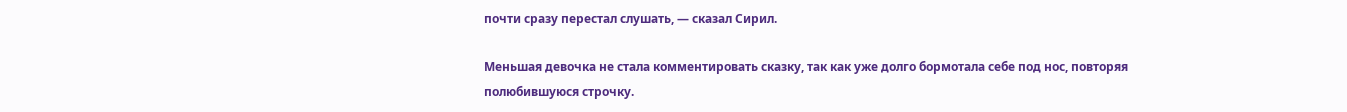почти сразу перестал слушать, — сказал Сирил.

Меньшая девочка не стала комментировать сказку, так как уже долго бормотала себе под нос, повторяя полюбившуюся строчку.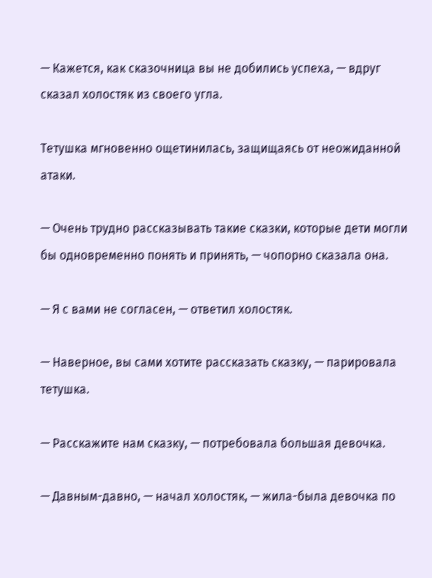— Кажется, как сказочница вы не добились успеха, — вдруг сказал холостяк из своего угла.

Тетушка мгновенно ощетинилась, защищаясь от неожиданной атаки.

— Очень трудно рассказывать такие сказки, которые дети могли бы одновременно понять и принять, — чопорно сказала она.

— Я с вами не согласен, — ответил холостяк.

— Наверное, вы сами хотите рассказать сказку, — парировала тетушка.

— Расскажите нам сказку, — потребовала большая девочка.

— Давным-давно, — начал холостяк, — жила-была девочка по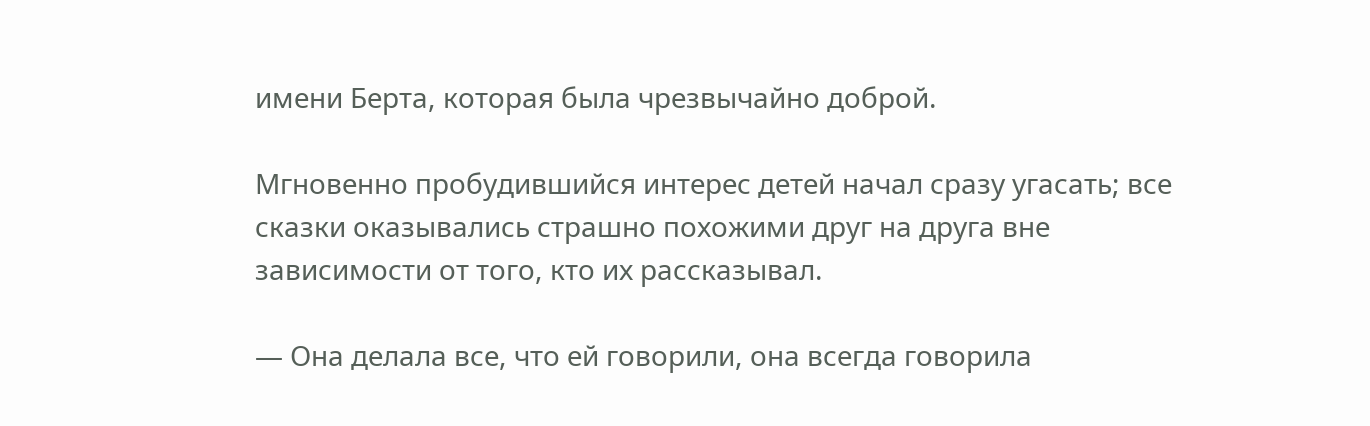имени Берта, которая была чрезвычайно доброй.

Мгновенно пробудившийся интерес детей начал сразу угасать; все сказки оказывались страшно похожими друг на друга вне зависимости от того, кто их рассказывал.

— Она делала все, что ей говорили, она всегда говорила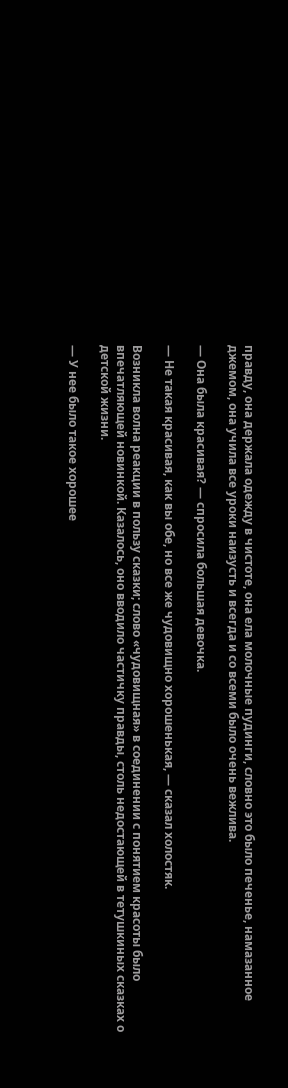правду, она держала одежду в чистоте, она ела молочные пудинги, словно это было печенье, намазанное джемом, она учила все уроки наизусть и всегда и со всеми было очень вежлива.

— Она была красивая? — спросила большая девочка.

— Не такая красивая, как вы обе, но все же чудовищно хорошенькая, — сказал холостяк.

Возникла волна реакции в пользу сказки; слово «чудовищная» в соединении с понятием красоты было впечатляющей новинкой. Казалось, оно вводило частичку правды, столь недостающей в тетушкиных сказках о детской жизни.

— У нее было такое хорошее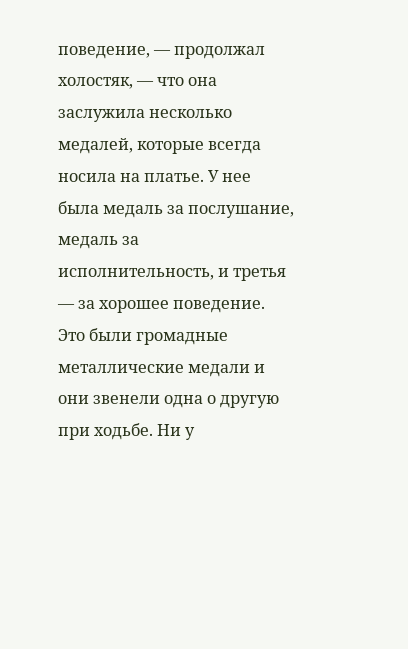поведение, — продолжал холостяк, — что она заслужила несколько медалей, которые всегда носила на платье. У нее была медаль за послушание, медаль за исполнительность, и третья — за хорошее поведение. Это были громадные металлические медали и они звенели одна о другую при ходьбе. Ни у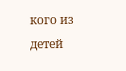кого из детей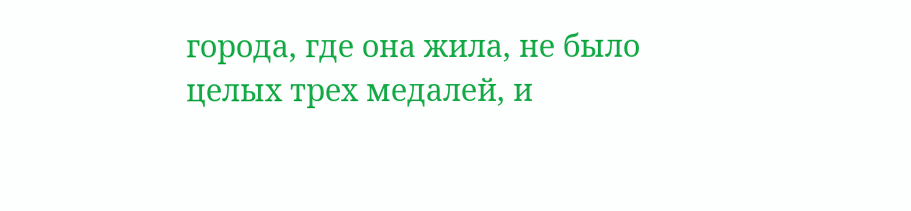города, где она жила, не было целых трех медалей, и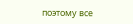поэтому все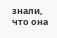знали, что она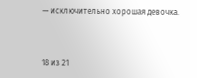— исключительно хорошая девочка.



18 из 21